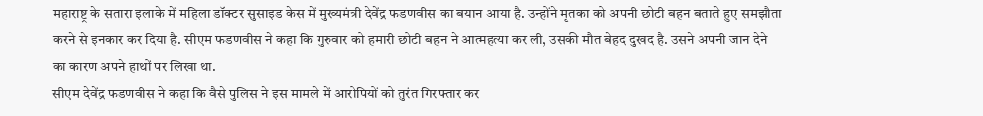महाराष्ट्र के सतारा इलाके में महिला डॉक्टर सुसाइड केस में मुख्यमंत्री देवेंद्र फडणवीस का बयान आया है. उन्होंने मृतका को अपनी छोटी बहन बताते हुए समझौता करने से इनकार कर दिया है. सीएम फडणवीस ने कहा कि गुरुवार को हमारी छोटी बहन ने आत्महत्या कर ली, उसकी मौत बेहद दुखद है. उसने अपनी जान देने का कारण अपने हाथों पर लिखा था.
सीएम देवेंद्र फडणवीस ने कहा कि वैसे पुलिस ने इस मामले में आरोपियों को तुरंत गिरफ्तार कर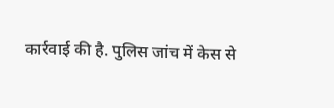कार्रवाई की है. पुलिस जांच में केस से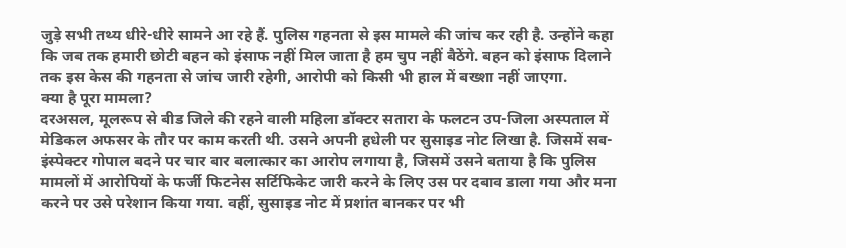जुड़े सभी तथ्य धीरे-धीरे सामने आ रहे हैं. पुलिस गहनता से इस मामले की जांच कर रही है. उन्होंने कहा कि जब तक हमारी छोटी बहन को इंसाफ नहीं मिल जाता है हम चुप नहीं बैठेंगे. बहन को इंसाफ दिलाने तक इस केस की गहनता से जांच जारी रहेगी, आरोपी को किसी भी हाल में बख्शा नहीं जाएगा.
क्या है पूरा मामला?
दरअसल, मूलरूप से बीड जिले की रहने वाली महिला डॉक्टर सतारा के फलटन उप-जिला अस्पताल में मेडिकल अफसर के तौर पर काम करती थी. उसने अपनी हधेली पर सुसाइड नोट लिखा है. जिसमें सब-इंस्पेक्टर गोपाल बदने पर चार बार बलात्कार का आरोप लगाया है, जिसमें उसने बताया है कि पुलिस मामलों में आरोपियों के फर्जी फिटनेस सर्टिफिकेट जारी करने के लिए उस पर दबाव डाला गया और मना करने पर उसे परेशान किया गया. वहीं, सुसाइड नोट में प्रशांत बानकर पर भी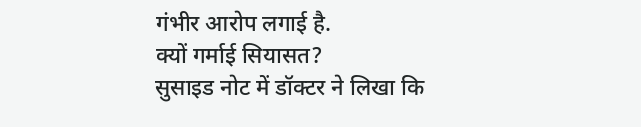गंभीर आरोप लगाई है.
क्यों गर्माई सियासत?
सुसाइड नोट में डॉक्टर ने लिखा कि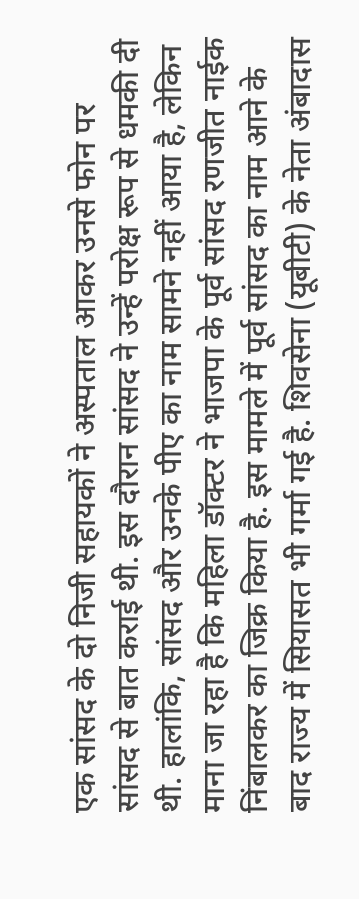एक सांसद के दो निजी सहायकों ने अस्पताल आकर उनसे फोन पर सांसद से बात कराई थी. इस दौरान सांसद ने उन्हें परोक्ष रूप से धमकी दी थी. हालांकि, सांसद और उनके पीए का नाम सामने नहीं आया है, लेकिन माना जा रहा है कि महिला डॉक्टर ने भाजपा के पूर्व सांसद रणजीत नाईक निंबालकर का जिक्र किया है. इस मामले में पूर्व सांसद का नाम आने के बाद राज्य में सियासत भी गर्मा गई है. शिवसेना (यूबीटी) के नेता अंबादास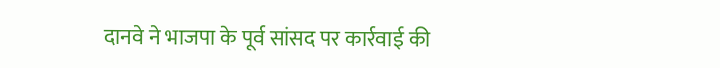दानवे ने भाजपा के पूर्व सांसद पर कार्रवाई की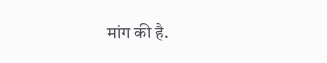मांग की है.